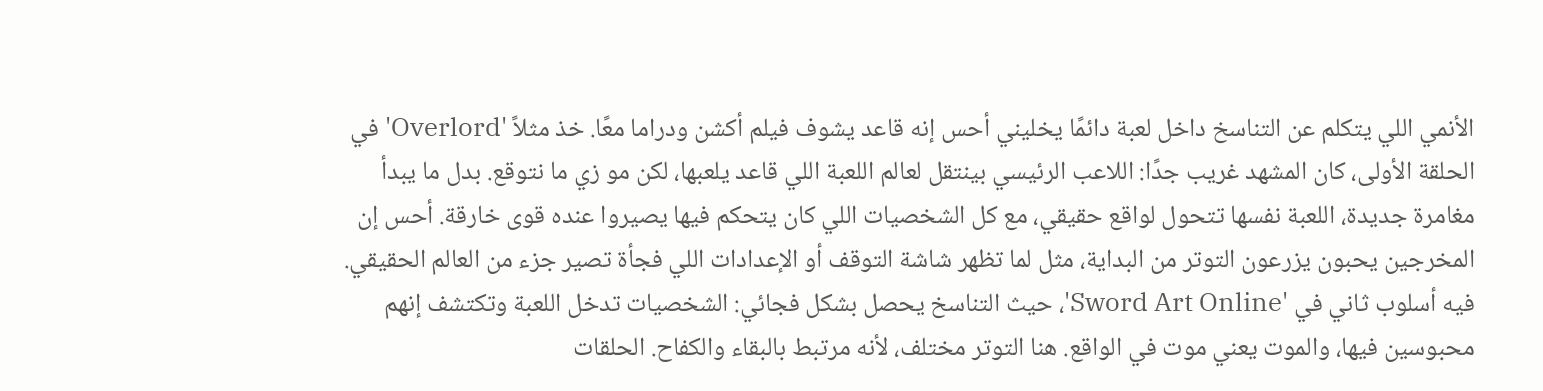الأنمي اللي يتكلم عن التناسخ داخل لعبة دائمًا يخليني أحس إنه قاعد يشوف فيلم أكشن ودراما معًا. خذ مثلاً 'Overlord' في الحلقة الأولى، كان المشهد غريب جدًا: اللاعب الرئيسي بينتقل لعالم اللعبة اللي قاعد يلعبها، لكن مو زي ما نتوقع. بدل ما يبدأ مغامرة جديدة، اللعبة نفسها تتحول لواقع حقيقي، مع كل الشخصيات اللي كان يتحكم فيها يصيروا عنده قوى خارقة. أحس إن المخرجين يحبون يزرعون التوتر من البداية، مثل لما تظهر شاشة التوقف أو الإعدادات اللي فجأة تصير جزء من العالم الحقيقي.
فيه أسلوب ثاني في 'Sword Art Online'، حيث التناسخ يحصل بشكل فجائي: الشخصيات تدخل اللعبة وتكتشف إنهم محبوسين فيها، والموت يعني موت في الواقع. هنا التوتر مختلف، لأنه مرتبط بالبقاء والكفاح. الحلقات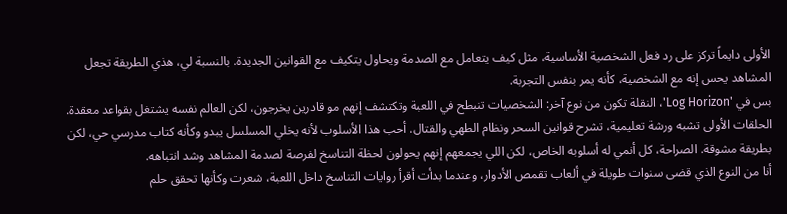الأولى دايماً تركز على رد فعل الشخصية الأساسية، مثل كيف يتعامل مع الصدمة ويحاول يتكيف مع القوانين الجديدة. بالنسبة لي، هذي الطريقة تجعل المشاهد يحس إنه مع الشخصية، كأنه يمر بنفس التجربة.
بس في 'Log Horizon'، النقلة تكون من نوع آخر: الشخصيات تنبطح في اللعبة وتكتشف إنهم مو قادرين يخرجون، لكن العالم نفسه يشتغل بقواعد معقدة. الحلقات الأولى تشبه ورشة تعليمية، تشرح قوانين السحر ونظام الطهي والقتال. أحب هذا الأسلوب لأنه يخلي المسلسل يبدو وكأنه كتاب مدرسي حي، لكن بطريقة مشوقة. الصراحة، كل أنمي له أسلوبه الخاص، لكن اللي يجمعهم إنهم يحولون لحظة التناسخ لفرصة لصدمة المشاهد وشد انتباهه.
أنا من النوع الذي قضى سنوات طويلة في ألعاب تقمص الأدوار، وعندما بدأت أقرأ روايات التناسخ داخل اللعبة، شعرت وكأنها تحقق حلم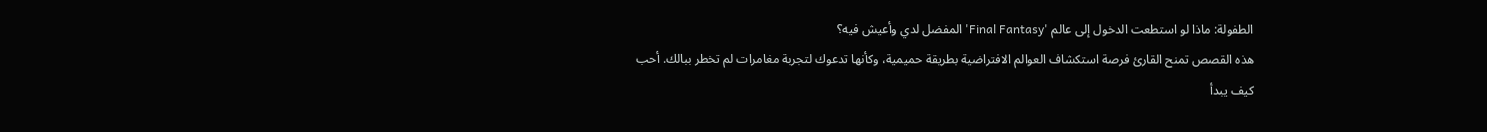الطفولة: ماذا لو استطعت الدخول إلى عالم 'Final Fantasy' المفضل لدي وأعيش فيه؟
هذه القصص تمنح القارئ فرصة استكشاف العوالم الافتراضية بطريقة حميمية، وكأنها تدعوك لتجربة مغامرات لم تخطر ببالك. أحب كيف يبدأ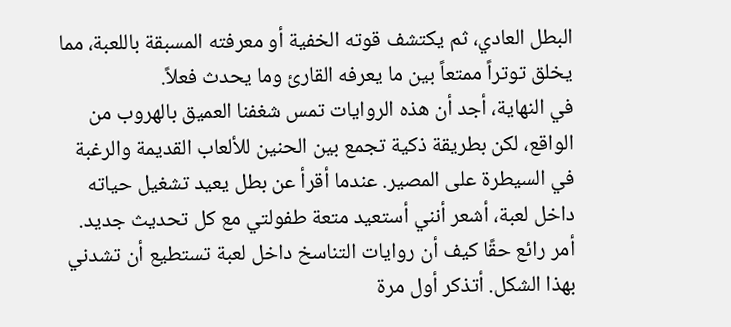البطل العادي، ثم يكتشف قوته الخفية أو معرفته المسبقة باللعبة، مما يخلق توتراً ممتعاً بين ما يعرفه القارئ وما يحدث فعلاً.
في النهاية، أجد أن هذه الروايات تمس شغفنا العميق بالهروب من الواقع، لكن بطريقة ذكية تجمع بين الحنين للألعاب القديمة والرغبة في السيطرة على المصير. عندما أقرأ عن بطل يعيد تشغيل حياته داخل لعبة، أشعر أنني أستعيد متعة طفولتي مع كل تحديث جديد.
أمر رائع حقًا كيف أن روايات التناسخ داخل لعبة تستطيع أن تشدني بهذا الشكل. أتذكر أول مرة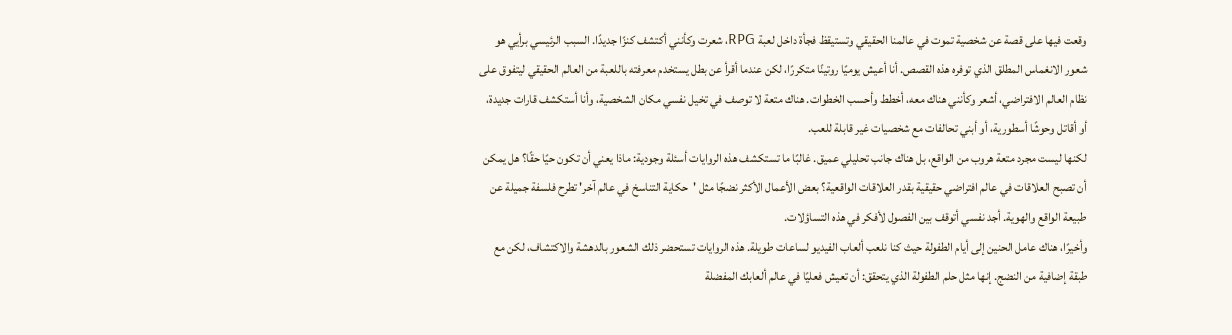وقعت فيها على قصة عن شخصية تموت في عالمنا الحقيقي وتستيقظ فجأة داخل لعبة RPG، شعرت وكأنني أكتشف كنزًا جديدًا. السبب الرئيسي برأيي هو شعور الانغماس المطلق الذي توفره هذه القصص. أنا أعيش يوميًا روتينًا متكررًا، لكن عندما أقرأ عن بطل يستخدم معرفته باللعبة من العالم الحقيقي ليتفوق على نظام العالم الافتراضي، أشعر وكأنني هناك معه، أخطط وأحسب الخطوات. هناك متعة لا توصف في تخيل نفسي مكان الشخصية، وأنا أستكشف قارات جديدة، أو أقاتل وحوشًا أسطورية، أو أبني تحالفات مع شخصيات غير قابلة للعب.
لكنها ليست مجرد متعة هروب من الواقع، بل هناك جانب تحليلي عميق. غالبًا ما تستكشف هذه الروايات أسئلة وجودية: ماذا يعني أن تكون حيًا حقًا؟ هل يمكن أن تصبح العلاقات في عالم افتراضي حقيقية بقدر العلاقات الواقعية؟ بعض الأعمال الأكثر نضجًا مثل 'حكاية التناسخ في عالم آخر' تطرح فلسفة جميلة عن طبيعة الواقع والهوية. أجد نفسي أتوقف بين الفصول لأفكر في هذه التساؤلات.
وأخيرًا، هناك عامل الحنين إلى أيام الطفولة حيث كنا نلعب ألعاب الفيديو لساعات طويلة. هذه الروايات تستحضر ذلك الشعور بالدهشة والاكتشاف، لكن مع طبقة إضافية من النضج. إنها مثل حلم الطفولة الذي يتحقق: أن تعيش فعليًا في عالم ألعابك المفضلة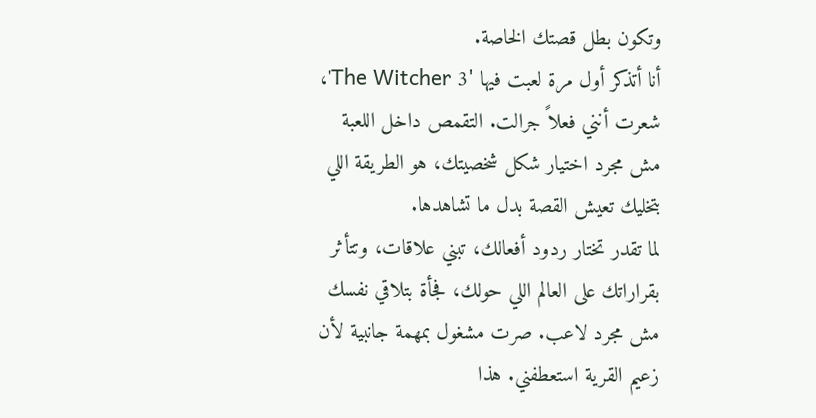وتكون بطل قصتك الخاصة.
أنا أتذكر أول مرة لعبت فيها 'The Witcher 3'، شعرت أنني فعلاً جرالت. التقمص داخل اللعبة مش مجرد اختيار شكل شخصيتك، هو الطريقة اللي بتخليك تعيش القصة بدل ما تشاهدها.
لما تقدر تختار ردود أفعالك، تبني علاقات، وتتأثر بقراراتك على العالم اللي حولك، فجأة بتلاقي نفسك مش مجرد لاعب. صرت مشغول بمهمة جانبية لأن زعيم القرية استعطفني. هذا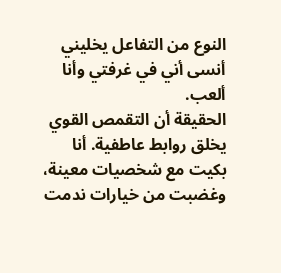النوع من التفاعل يخليني أنسى أني في غرفتي وأنا ألعب.
الحقيقة أن التقمص القوي يخلق روابط عاطفية. أنا بكيت مع شخصيات معينة، وغضبت من خيارات ندمت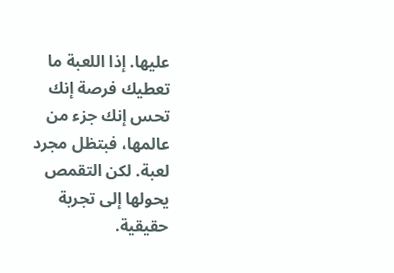عليها. إذا اللعبة ما تعطيك فرصة إنك تحس إنك جزء من عالمها، فبتظل مجرد لعبة. لكن التقمص يحولها إلى تجربة حقيقية.